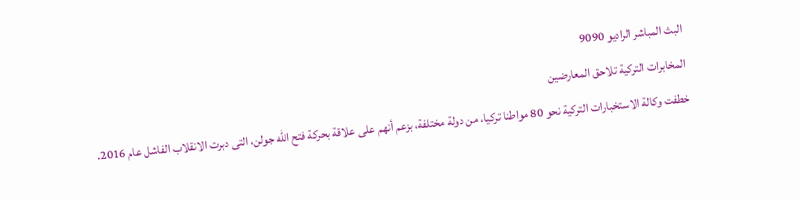البث المباشر الراديو 9090
المخابرات التركية تلاحق المعارضين
خطفت وكالة الاستخبارات التركية نحو 80 مواطنا تركيا، من دولة مختلفة، بزعم أنهم على علاقة بحركة فتح الله جولن، التى دبرت الانقلاب الفاشل عام 2016.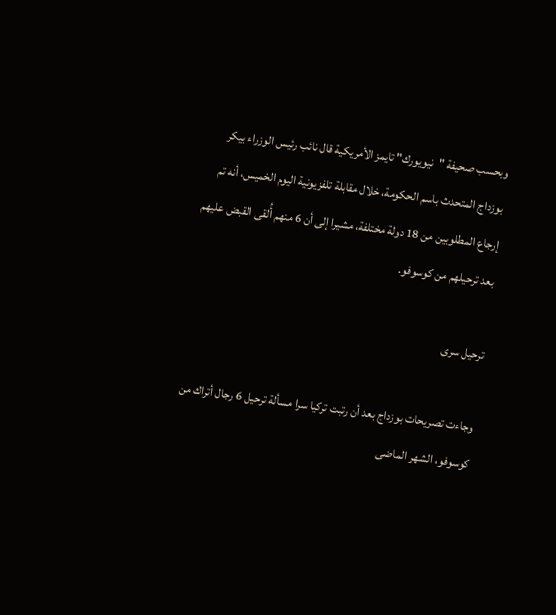وبحسب صحيفة "نيويورك" تايمز الأمريكية قال نائب رئيس الوزراء بيكر بوزداج المتحدث باسم الحكومة، خلال مقابلة تلفزيونية اليوم الخميس، أنه تم إرجاع المطلوبين من 18 دولة مختلفة، مشيرا إلى أن 6 منهم أُلقى القبض عليهم بعد ترحيلهم من كوسوفو.

ترحيل سرى

وجاءت تصريحات بوزداج بعد أن رتبت تركيا سرا مسألة ترحيل 6 رجال أتراك من كوسوفو، الشهر الماضى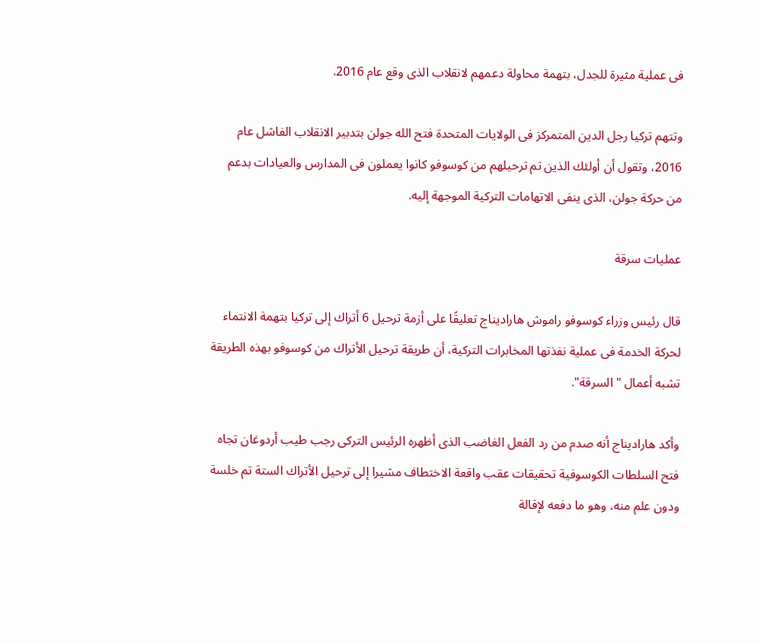فى عملية مثيرة للجدل، بتهمة محاولة دعمهم لانقلاب الذى وقع عام 2016.

وتتهم تركيا رجل الدين المتمركز فى الولايات المتحدة فتح الله جولن بتدبير الانقلاب الفاشل عام 2016، وتقول أن أولئك الذين تم ترحيلهم من كوسوفو كانوا يعملون فى المدارس والعيادات بدعم من حركة جولن، الذى ينفى الاتهامات التركية الموجهة إليه.

عمليات سرقة

قال رئيس وزراء كوسوفو راموش هاراديناج تعليقًا على أزمة ترحيل 6 أتراك إلى تركيا بتهمة الانتماء لحركة الخدمة فى عملية نفذتها المخابرات التركية، أن طريقة ترحيل الأتراك من كوسوفو بهذه الطريقة تشبه أعمال "السرقة".

وأكد هاراديناج أنه صدم من رد الفعل الغاضب الذى أظهره الرئيس التركى رجب طيب أردوغان تجاه فتح السلطات الكوسوفية تحقيقات عقب واقعة الاختطاف مشيرا إلى ترحيل الأتراك الستة تم خلسة ودون علم منه، وهو ما دفعه لإقالة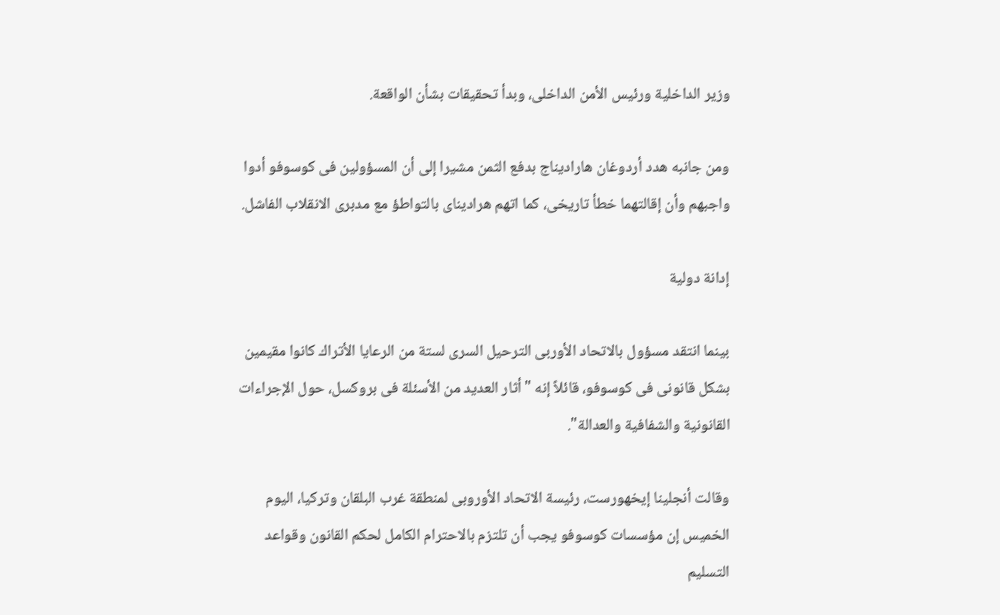وزير الداخلية ورئيس الأمن الداخلى، وبدأ تحقيقات بشأن الواقعة.

ومن جانبه هدد أردوغان هاراديناج بدفع الثمن مشيرا إلى أن المسؤولين فى كوسوفو أدوا واجبهم وأن إقالتهما خطأ تاريخى، كما اتهم هراديناى بالتواطؤ مع مدبرى الانقلاب الفاشل.

إدانة دولية

بينما انتقد مسؤول بالاتحاد الأوربى الترحيل السرى لستة من الرعايا الأتراك كانوا مقيمين بشكل قانونى فى كوسوفو، قائلاً إنه "أثار العديد من الأسئلة فى بروكسل، حول الإجراءات القانونية والشفافية والعدالة".

وقالت أنجلينا إيخهورست، رئيسة الاتحاد الأوروبى لمنطقة غرب البلقان وتركيا، اليوم الخميس إن مؤسسات كوسوفو يجب أن تلتزم بالاحترام الكامل لحكم القانون وقواعد التسليم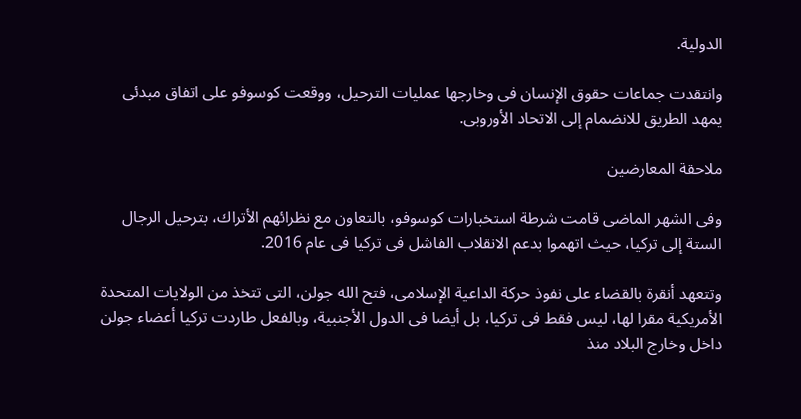الدولية.

وانتقدت جماعات حقوق الإنسان فى وخارجها عمليات الترحيل، ووقعت كوسوفو على اتفاق مبدئى يمهد الطريق للانضمام إلى الاتحاد الأوروبى.

ملاحقة المعارضين

وفى الشهر الماضى قامت شرطة استخبارات كوسوفو، بالتعاون مع نظرائهم الأتراك، بترحيل الرجال الستة إلى تركيا، حيث اتهموا بدعم الانقلاب الفاشل فى تركيا فى عام 2016.

وتتعهد أنقرة بالقضاء على نفوذ حركة الداعية الإسلامى، فتح الله جولن، التى تتخذ من الولايات المتحدة الأمريكية مقرا لها، ليس فقط فى تركيا، بل أيضا فى الدول الأجنبية، وبالفعل طاردت تركيا أعضاء جولن داخل وخارج البلاد منذ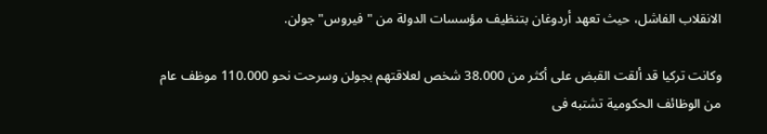الانقلاب الفاشل، حيث تعهد أردوغان بتنظيف مؤسسات الدولة من "فيروس" جولن.

وكانت تركيا قد ألقت القبض على أكثر من 38.000 شخص لعلاقتهم بجولن وسرحت نحو 110.000 موظف عام من الوظائف الحكومية تشتبه فى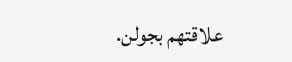علاقتهم بجولن.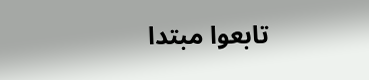تابعوا مبتدا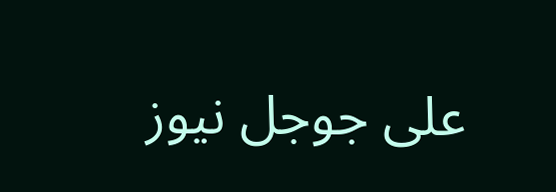على جوجل نيوز